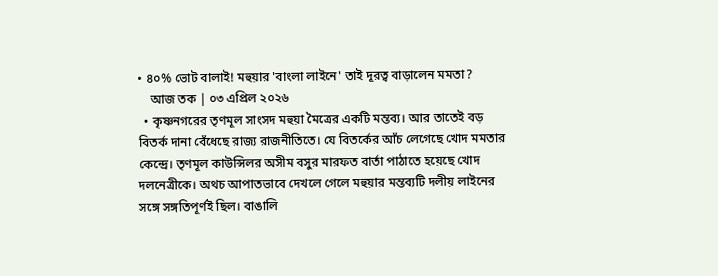• ৪০% ভোট বালাই! মহুয়ার 'বাংলা লাইনে' তাই দূরত্ব বাড়ালেন মমতা?
    আজ তক | ০৩ এপ্রিল ২০২৬
  • কৃষ্ণনগরের তৃণমূল সাংসদ মহুয়া মৈত্রের একটি মন্তব্য। আর তাতেই বড় বিতর্ক দানা বেঁধেছে রাজ্য রাজনীতিতে। যে বিতর্কের আঁচ লেগেছে খোদ মমতার কেন্দ্রে। তৃণমূল কাউন্সিলর অসীম বসুর মারফত বার্তা পাঠাতে হয়েছে খোদ দলনেত্রীকে। অথচ আপাতভাবে দেখলে গেলে মহুয়ার মন্তব্যটি দলীয় লাইনের সঙ্গে সঙ্গতিপূর্ণই ছিল। বাঙালি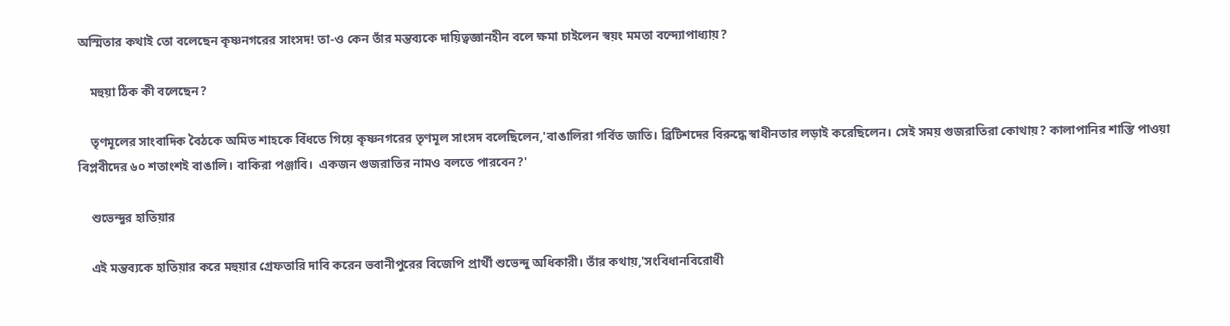অস্মিতার কথাই তো বলেছেন কৃষ্ণনগরের সাংসদ! তা-ও কেন তাঁর মন্তব্যকে দায়িত্বজ্ঞানহীন বলে ক্ষমা চাইলেন স্বয়ং মমতা বন্দ্যোপাধ্যায়?

    মহুয়া ঠিক কী বলেছেন?

    তৃণমূলের সাংবাদিক বৈঠকে অমিত শাহকে বিঁধতে গিয়ে কৃষ্ণনগরের তৃণমূল সাংসদ বলেছিলেন,'বাঙালিরা গর্বিত জাতি। ব্রিটিশদের বিরুদ্ধে স্বাধীনতার লড়াই করেছিলেন। সেই সময় গুজরাতিরা কোথায়? কালাপানির শাস্তি পাওয়া বিপ্লবীদের ৬০ শতাংশই বাঙালি। বাকিরা পঞ্জাবি।  একজন গুজরাতির নামও বলতে পারবেন?'

    শুভেন্দুর হাতিয়ার

    এই মন্তব্যকে হাতিয়ার করে মহুয়ার গ্রেফতারি দাবি করেন ভবানীপুরের বিজেপি প্রার্থী শুভেন্দু অধিকারী। তাঁর কথায়,'সংবিধানবিরোধী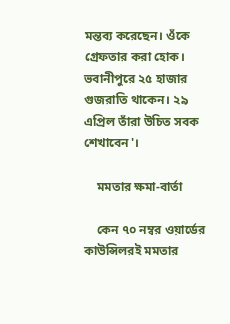মন্তব্য করেছেন। ওঁকে গ্রেফতার করা হোক। ভবানীপুরে ২৫ হাজার গুজরাতি থাকেন। ২৯ এপ্রিল তাঁরা উচিত সবক শেখাবেন'।

    মমতার ক্ষমা-বার্তা

    কেন ৭০ নম্বর ওয়ার্ডের কাউন্সিলরই মমতার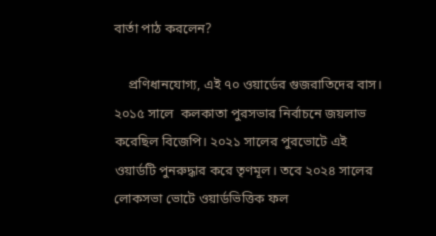বার্তা পাঠ করলেন?

    প্রণিধানযোগ্য, এই ৭০ ওয়ার্ডের গুজরাতিদের বাস। ২০১৫ সালে  কলকাতা পুরসভার নির্বাচনে জয়লাভ করেছিল বিজেপি। ২০২১ সালের পুরভোটে এই ওয়ার্ডটি পুনরুদ্ধার করে তৃণমূল। তবে ২০২৪ সালের লোকসভা ভোটে ওয়ার্ডভিত্তিক ফল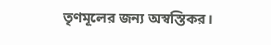তৃণমূলের জন্য অস্বস্তিকর।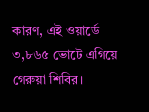কারণ, এই ওয়ার্ডে ৩,৮৬৫ ভোটে এগিয়ে গেরুয়া শিবির।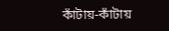কাঁটায়-কাঁটায়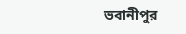ভবানীপুর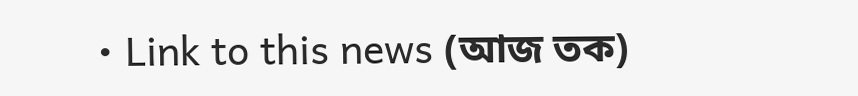• Link to this news (আজ তক)